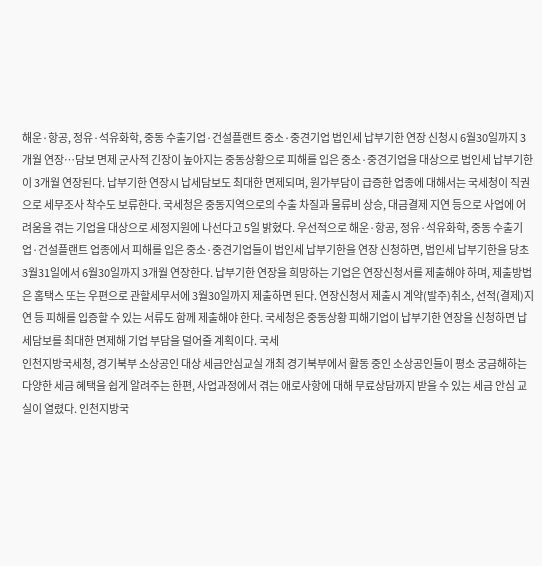해운·항공, 정유·석유화학, 중동 수출기업·건설플랜트 중소·중견기업 법인세 납부기한 연장 신청시 6월30일까지 3개월 연장…담보 면제 군사적 긴장이 높아지는 중동상황으로 피해를 입은 중소·중견기업을 대상으로 법인세 납부기한이 3개월 연장된다. 납부기한 연장시 납세담보도 최대한 면제되며, 원가부담이 급증한 업종에 대해서는 국세청이 직권으로 세무조사 착수도 보류한다. 국세청은 중동지역으로의 수출 차질과 물류비 상승, 대금결제 지연 등으로 사업에 어려움을 겪는 기업을 대상으로 세정지원에 나선다고 5일 밝혔다. 우선적으로 해운·항공, 정유·석유화학, 중동 수출기업·건설플랜트 업종에서 피해를 입은 중소·중견기업들이 법인세 납부기한을 연장 신청하면, 법인세 납부기한을 당초 3월31일에서 6월30일까지 3개월 연장한다. 납부기한 연장을 희망하는 기업은 연장신청서를 제출해야 하며, 제출방법은 홈택스 또는 우편으로 관할세무서에 3월30일까지 제출하면 된다. 연장신청서 제출시 계약(발주)취소, 선적(결제)지연 등 피해를 입증할 수 있는 서류도 함께 제출해야 한다. 국세청은 중동상황 피해기업이 납부기한 연장을 신청하면 납세담보를 최대한 면제해 기업 부담을 덜어줄 계획이다. 국세
인천지방국세청, 경기북부 소상공인 대상 세금안심교실 개최 경기북부에서 활동 중인 소상공인들이 평소 궁금해하는 다양한 세금 혜택을 쉽게 알려주는 한편, 사업과정에서 겪는 애로사항에 대해 무료상담까지 받을 수 있는 세금 안심 교실이 열렸다. 인천지방국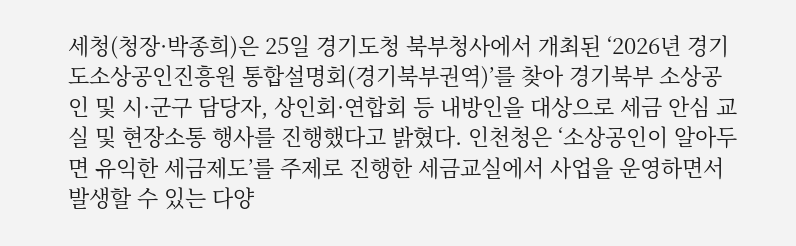세청(청장·박종희)은 25일 경기도청 북부청사에서 개최된 ‘2026년 경기도소상공인진흥원 통합설명회(경기북부권역)’를 찾아 경기북부 소상공인 및 시·군구 담당자, 상인회·연합회 등 내방인을 대상으로 세금 안심 교실 및 현장소통 행사를 진행했다고 밝혔다. 인천청은 ‘소상공인이 알아두면 유익한 세금제도’를 주제로 진행한 세금교실에서 사업을 운영하면서 발생할 수 있는 다양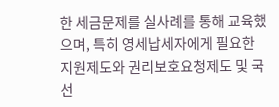한 세금문제를 실사례를 통해 교육했으며, 특히 영세납세자에게 필요한 지원제도와 권리보호요청제도 및 국선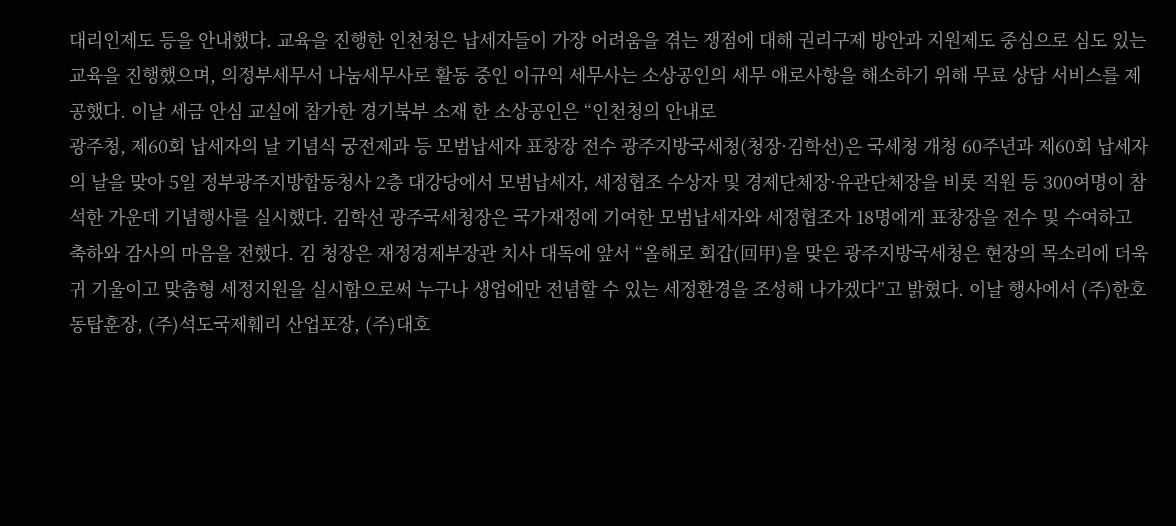대리인제도 등을 안내했다. 교육을 진행한 인천청은 납세자들이 가장 어려움을 겪는 쟁점에 대해 권리구제 방안과 지원제도 중심으로 심도 있는 교육을 진행했으며, 의정부세무서 나눔세무사로 활동 중인 이규익 세무사는 소상공인의 세무 애로사항을 해소하기 위해 무료 상담 서비스를 제공했다. 이날 세금 안심 교실에 참가한 경기북부 소재 한 소상공인은 “인천청의 안내로
광주청, 제60회 납세자의 날 기념식 궁전제과 등 모범납세자 표창장 전수 광주지방국세청(청장·김학선)은 국세청 개청 60주년과 제60회 납세자의 날을 맞아 5일 정부광주지방합동청사 2층 대강당에서 모범납세자, 세정협조 수상자 및 경제단체장·유관단체장을 비롯 직원 등 300여명이 참석한 가운데 기념행사를 실시했다. 김학선 광주국세청장은 국가재정에 기여한 모범납세자와 세정협조자 18명에게 표창장을 전수 및 수여하고 축하와 감사의 마음을 전했다. 김 청장은 재정경제부장관 치사 대독에 앞서 “올해로 회갑(回甲)을 맞은 광주지방국세청은 현장의 목소리에 더욱 귀 기울이고 맞춤형 세정지원을 실시함으로써 누구나 생업에만 전념할 수 있는 세정환경을 조성해 나가겠다”고 밝혔다. 이날 행사에서 (주)한호 동탑훈장, (주)석도국제훼리 산업포장, (주)대호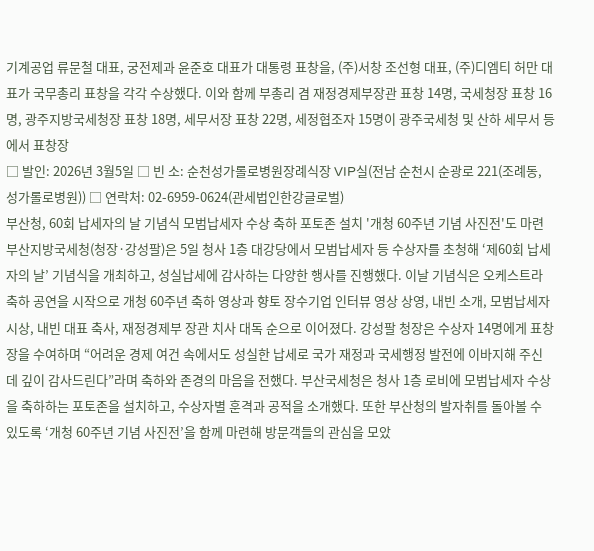기계공업 류문철 대표, 궁전제과 윤준호 대표가 대통령 표창을, (주)서창 조선형 대표, (주)디엠티 허만 대표가 국무총리 표창을 각각 수상했다. 이와 함께 부총리 겸 재정경제부장관 표창 14명, 국세청장 표창 16명, 광주지방국세청장 표창 18명, 세무서장 표창 22명, 세정협조자 15명이 광주국세청 및 산하 세무서 등에서 표창장
□ 발인: 2026년 3월5일 □ 빈 소: 순천성가롤로병원장례식장 VIP실(전남 순천시 순광로 221(조례동, 성가롤로병원)) □ 연락처: 02-6959-0624(관세법인한강글로벌)
부산청, 60회 납세자의 날 기념식 모범납세자 수상 축하 포토존 설치 '개청 60주년 기념 사진전'도 마련 부산지방국세청(청장·강성팔)은 5일 청사 1층 대강당에서 모범납세자 등 수상자를 초청해 ‘제60회 납세자의 날’ 기념식을 개최하고, 성실납세에 감사하는 다양한 행사를 진행했다. 이날 기념식은 오케스트라 축하 공연을 시작으로 개청 60주년 축하 영상과 향토 장수기업 인터뷰 영상 상영, 내빈 소개, 모범납세자 시상, 내빈 대표 축사, 재정경제부 장관 치사 대독 순으로 이어졌다. 강성팔 청장은 수상자 14명에게 표창장을 수여하며 “어려운 경제 여건 속에서도 성실한 납세로 국가 재정과 국세행정 발전에 이바지해 주신 데 깊이 감사드린다”라며 축하와 존경의 마음을 전했다. 부산국세청은 청사 1층 로비에 모범납세자 수상을 축하하는 포토존을 설치하고, 수상자별 훈격과 공적을 소개했다. 또한 부산청의 발자취를 돌아볼 수 있도록 ‘개청 60주년 기념 사진전’을 함께 마련해 방문객들의 관심을 모았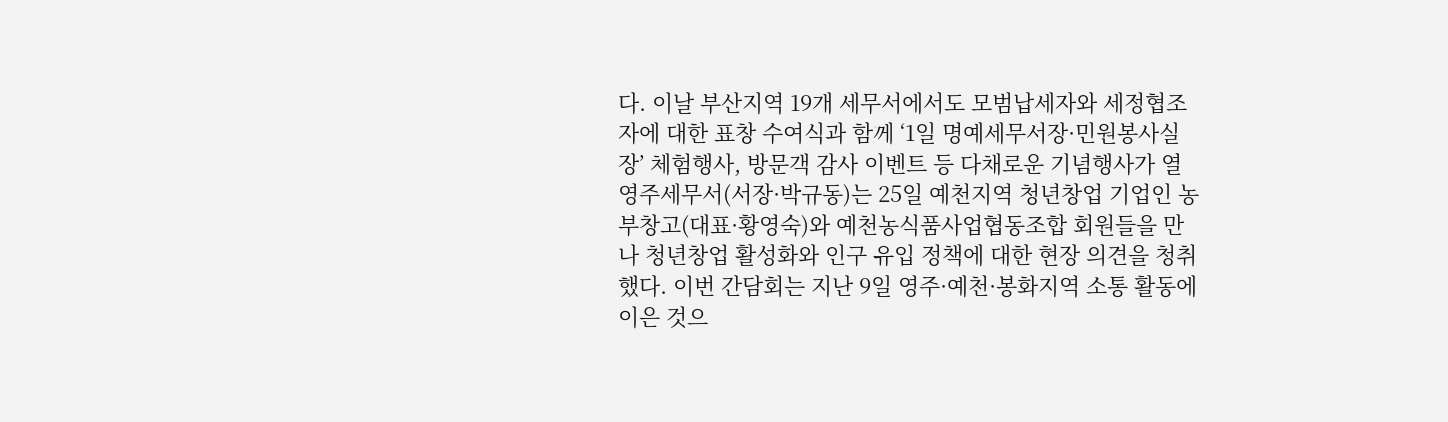다. 이날 부산지역 19개 세무서에서도 모범납세자와 세정협조자에 대한 표창 수여식과 함께 ‘1일 명예세무서장·민원봉사실장’ 체험행사, 방문객 감사 이벤트 등 다채로운 기념행사가 열
영주세무서(서장·박규동)는 25일 예천지역 청년창업 기업인 농부창고(대표·황영숙)와 예천농식품사업협동조합 회원들을 만나 청년창업 활성화와 인구 유입 정책에 대한 현장 의견을 청취했다. 이번 간담회는 지난 9일 영주·예천·봉화지역 소통 활동에 이은 것으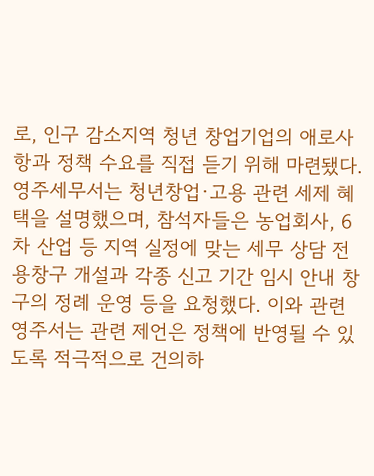로, 인구 감소지역 청년 창업기업의 애로사항과 정책 수요를 직접 듣기 위해 마련됐다. 영주세무서는 청년창업·고용 관련 세제 혜택을 설명했으며, 참석자들은 농업회사, 6차 산업 등 지역 실정에 맞는 세무 상담 전용창구 개설과 각종 신고 기간 임시 안내 창구의 정례 운영 등을 요청했다. 이와 관련 영주서는 관련 제언은 정책에 반영될 수 있도록 적극적으로 건의하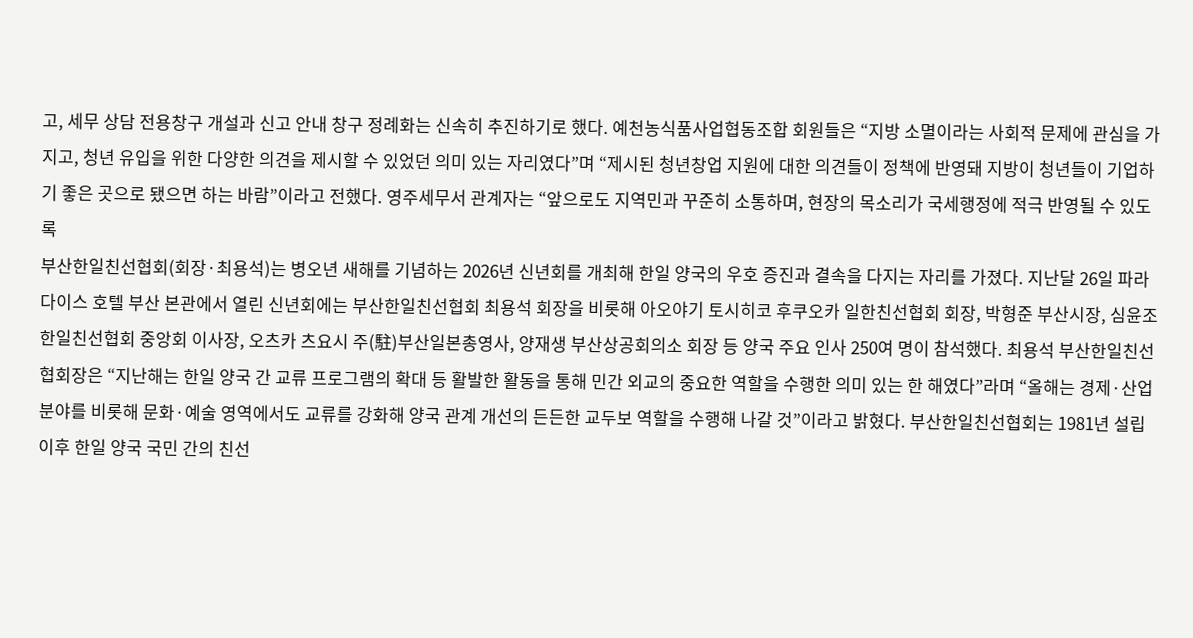고, 세무 상담 전용창구 개설과 신고 안내 창구 정례화는 신속히 추진하기로 했다. 예천농식품사업협동조합 회원들은 “지방 소멸이라는 사회적 문제에 관심을 가지고, 청년 유입을 위한 다양한 의견을 제시할 수 있었던 의미 있는 자리였다”며 “제시된 청년창업 지원에 대한 의견들이 정책에 반영돼 지방이 청년들이 기업하기 좋은 곳으로 됐으면 하는 바람”이라고 전했다. 영주세무서 관계자는 “앞으로도 지역민과 꾸준히 소통하며, 현장의 목소리가 국세행정에 적극 반영될 수 있도록
부산한일친선협회(회장·최용석)는 병오년 새해를 기념하는 2026년 신년회를 개최해 한일 양국의 우호 증진과 결속을 다지는 자리를 가졌다. 지난달 26일 파라다이스 호텔 부산 본관에서 열린 신년회에는 부산한일친선협회 최용석 회장을 비롯해 아오야기 토시히코 후쿠오카 일한친선협회 회장, 박형준 부산시장, 심윤조 한일친선협회 중앙회 이사장, 오츠카 츠요시 주(駐)부산일본총영사, 양재생 부산상공회의소 회장 등 양국 주요 인사 250여 명이 참석했다. 최용석 부산한일친선협회장은 “지난해는 한일 양국 간 교류 프로그램의 확대 등 활발한 활동을 통해 민간 외교의 중요한 역할을 수행한 의미 있는 한 해였다”라며 “올해는 경제·산업 분야를 비롯해 문화·예술 영역에서도 교류를 강화해 양국 관계 개선의 든든한 교두보 역할을 수행해 나갈 것”이라고 밝혔다. 부산한일친선협회는 1981년 설립 이후 한일 양국 국민 간의 친선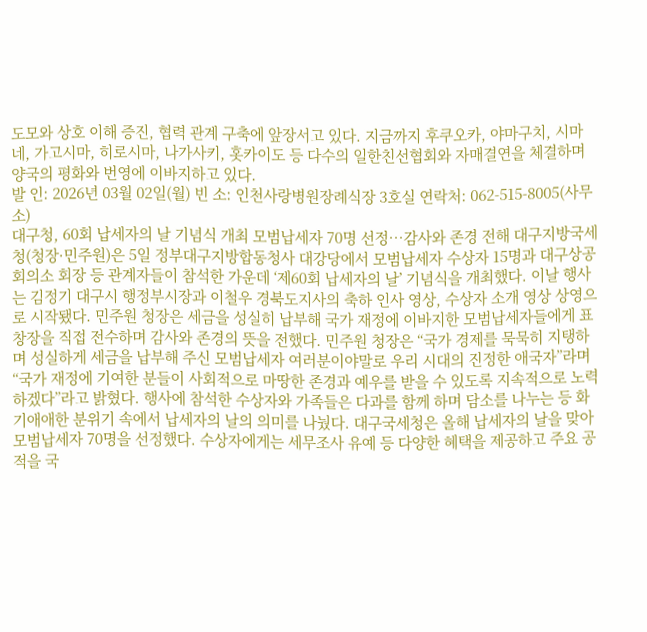도모와 상호 이해 증진, 협력 관계 구축에 앞장서고 있다. 지금까지 후쿠오카, 야마구치, 시마네, 가고시마, 히로시마, 나가사키, 홋카이도 등 다수의 일한친선협회와 자매결연을 체결하며 양국의 평화와 번영에 이바지하고 있다.
발 인: 2026년 03월 02일(월) 빈 소: 인천사랑병원장례식장 3호실 연락처: 062-515-8005(사무소)
대구청, 60회 납세자의 날 기념식 개최 모범납세자 70명 선정…감사와 존경 전해 대구지방국세청(청장·민주원)은 5일 정부대구지방합동청사 대강당에서 모범납세자 수상자 15명과 대구상공회의소 회장 등 관계자들이 참석한 가운데 ‘제60회 납세자의 날’ 기념식을 개최했다. 이날 행사는 김정기 대구시 행정부시장과 이철우 경북도지사의 축하 인사 영상, 수상자 소개 영상 상영으로 시작됐다. 민주원 청장은 세금을 성실히 납부해 국가 재정에 이바지한 모범납세자들에게 표창장을 직접 전수하며 감사와 존경의 뜻을 전했다. 민주원 청장은 “국가 경제를 묵묵히 지탱하며 성실하게 세금을 납부해 주신 모범납세자 여러분이야말로 우리 시대의 진정한 애국자”라며 “국가 재정에 기여한 분들이 사회적으로 마땅한 존경과 예우를 받을 수 있도록 지속적으로 노력하겠다”라고 밝혔다. 행사에 참석한 수상자와 가족들은 다과를 함께 하며 담소를 나누는 등 화기애애한 분위기 속에서 납세자의 날의 의미를 나눴다. 대구국세청은 올해 납세자의 날을 맞아 모범납세자 70명을 선정했다. 수상자에게는 세무조사 유예 등 다양한 혜택을 제공하고 주요 공적을 국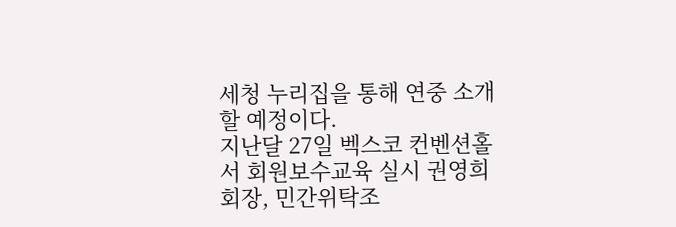세청 누리집을 통해 연중 소개할 예정이다.
지난달 27일 벡스코 컨벤션홀서 회원보수교육 실시 권영희 회장, 민간위탁조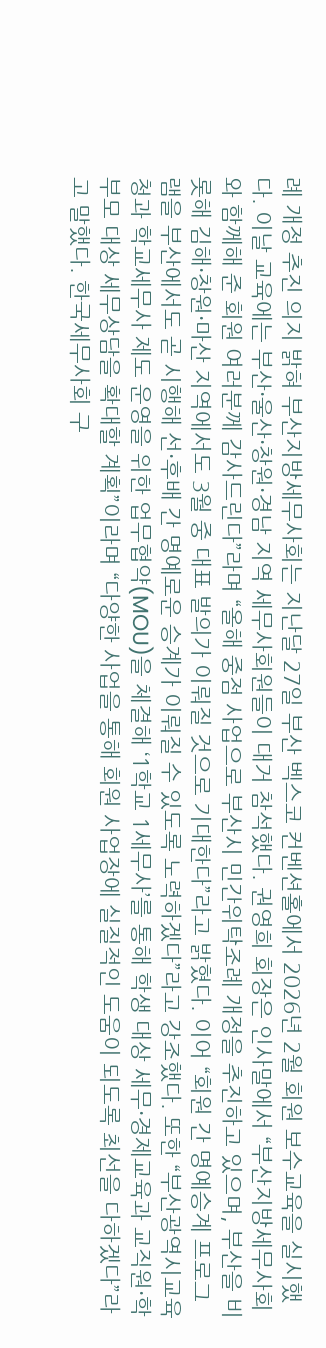례 개정 추진 의지 밝혀 부산지방세무사회는 지난달 27일 부산 벡스코 컨벤션홀에서 2026년 2월 회원 보수교육을 실시했다. 이날 교육에는 부산·울산·창원·경남 지역 세무사회원들이 대거 참석했다. 권영희 회장은 인사말에서 “부산지방세무사회와 함께해 준 회원 여러분께 감사드린다”라며 “올해 중점 사업으로 부산시 민간위탁조례 개정을 추진하고 있으며, 부산을 비롯해 김해·창원·마산 지역에서도 3월 중 대표 발의가 이뤄질 것으로 기대한다”라고 밝혔다. 이어 “회원 간 명예승계 프로그램을 부산에서도 곧 시행해 선·후배 간 명예로운 승계가 이뤄질 수 있도록 노력하겠다”라고 강조했다. 또한 “부산광역시교육청과 학교세무사 제도 운영을 위한 업무협약(MOU)을 체결해 ‘1학교 1세무사’를 통해 학생 대상 세무·경제교육과 교직원·학부모 대상 세무상담을 확대할 계획”이라며 “다양한 사업을 통해 회원 사업장에 실질적인 도움이 되도록 최선을 다하겠다”라고 말했다. 한국세무사회 구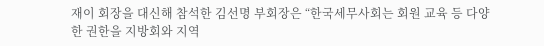재이 회장을 대신해 참석한 김선명 부회장은 “한국세무사회는 회원 교육 등 다양한 권한을 지방회와 지역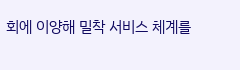회에 이양해 밀착 서비스 체계를